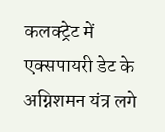कलक्ट्रेट में एक्सपायरी डेट के अग्निशमन यंत्र लगे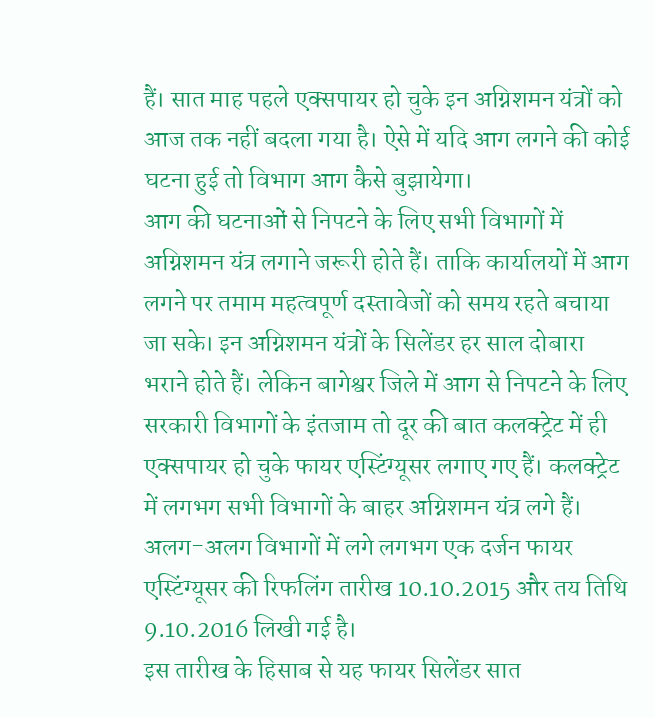हैं। सात माह पहले एक्सपायर हो चुके इन अग्निशमन यंत्रों को आज तक नहीं बदला गया है। ऐसे में यदि आग लगने की कोई घटना हुई तो विभाग आग कैसे बुझायेगा।
आग की घटनाओं से निपटने के लिए सभी विभागों में अग्निशमन यंत्र लगाने जरूरी होते हैं। ताकि कार्यालयों में आग लगने पर तमाम महत्वपूर्ण दस्तावेजों को समय रहते बचाया जा सके। इन अग्निशमन यंत्रों के सिलेंडर हर साल दोबारा भराने होते हैं। लेकिन बागेश्वर जिले में आग से निपटने के लिए सरकारी विभागों के इंतजाम तो दूर की बात कलक्ट्रेट में ही एक्सपायर हो चुके फायर एस्टिंग्यूसर लगाए गए हैं। कलक्ट्रेट में लगभग सभी विभागों के बाहर अग्निशमन यंत्र लगे हैं। अलग-अलग विभागों में लगे लगभग एक दर्जन फायर एस्टिंग्यूसर की रिफलिंग तारीख 10.10.2015 और तय तिथि 9.10.2016 लिखी गई है।
इस तारीख के हिसाब से यह फायर सिलेंडर सात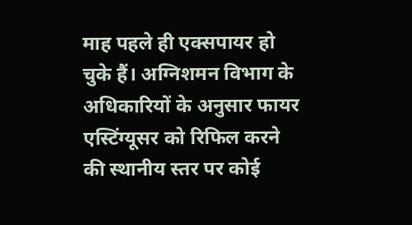माह पहले ही एक्सपायर हो चुके हैं। अग्निशमन विभाग के अधिकारियों के अनुसार फायर एस्टिंग्यूसर को रिफिल करने की स्थानीय स्तर पर कोई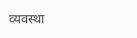व्यवस्था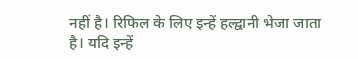नहीं है। रिफिल के लिए इन्हें हल्द्वानी भेजा जाता है। यदि इन्हें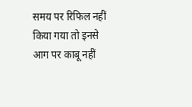समय पर रिफिल नहीं किया गया तो इनसे आग पर काबू नहीं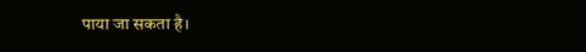पाया जा सकता है।